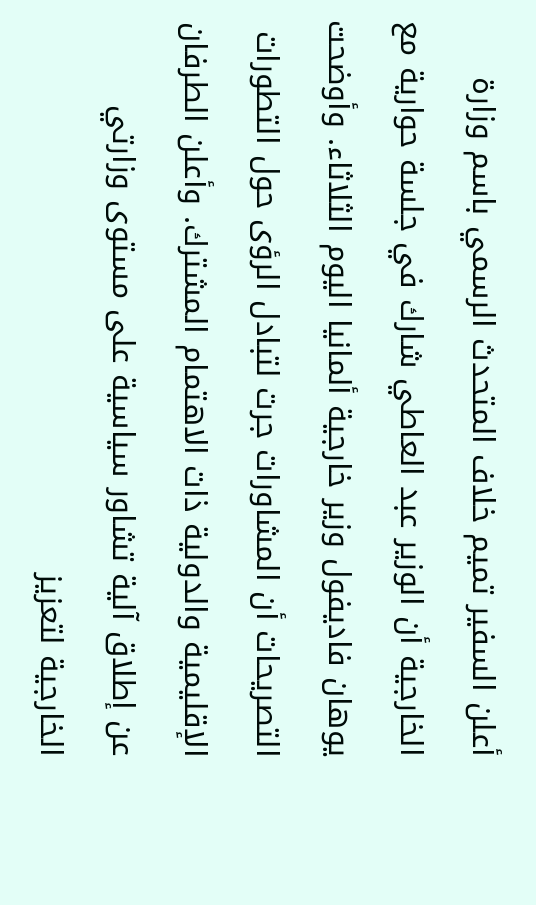أعلن السفير تميم خلاف المتحدث الرسمي باسم وزارة الخارجية أن الوزير عبد العاطي شارك في جلسة حوارية مع يوهان فاديفول وزير خارجية ألمانيا اليوم الثلاثاء. وأوضحت التصريحات أن المشاورات جرت لتبادل الرؤى حول التطورات الإقليمية والدولية ذات الاهتمام المشترك. وأعلن الطرفان عن إطلاق آلية تشاور سياسية على مستوى وزارتي الخارجية لتعزيز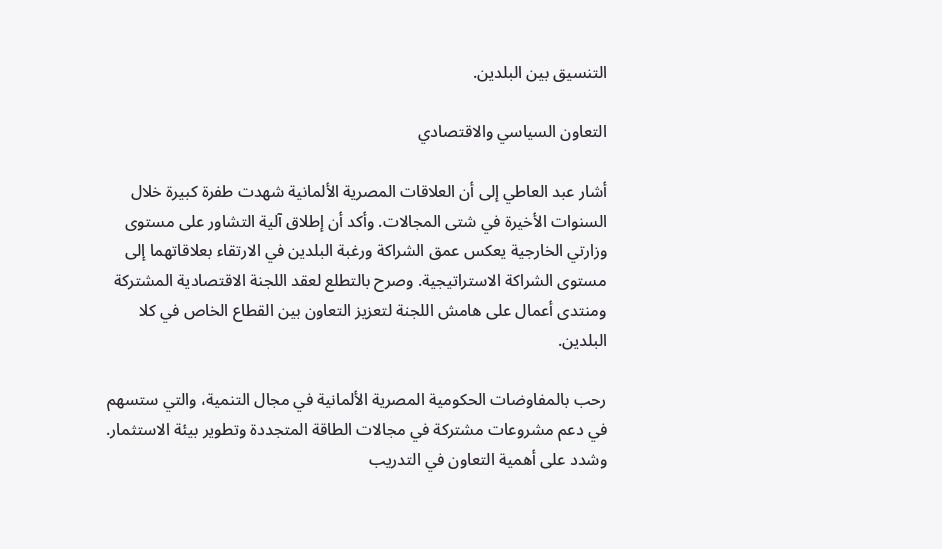التنسيق بين البلدين.

التعاون السياسي والاقتصادي

أشار عبد العاطي إلى أن العلاقات المصرية الألمانية شهدت طفرة كبيرة خلال السنوات الأخيرة في شتى المجالات. وأكد أن إطلاق آلية التشاور على مستوى وزارتي الخارجية يعكس عمق الشراكة ورغبة البلدين في الارتقاء بعلاقاتهما إلى مستوى الشراكة الاستراتيجية. وصرح بالتطلع لعقد اللجنة الاقتصادية المشتركة ومنتدى أعمال على هامش اللجنة لتعزيز التعاون بين القطاع الخاص في كلا البلدين.

رحب بالمفاوضات الحكومية المصرية الألمانية في مجال التنمية، والتي ستسهم في دعم مشروعات مشتركة في مجالات الطاقة المتجددة وتطوير بيئة الاستثمار. وشدد على أهمية التعاون في التدريب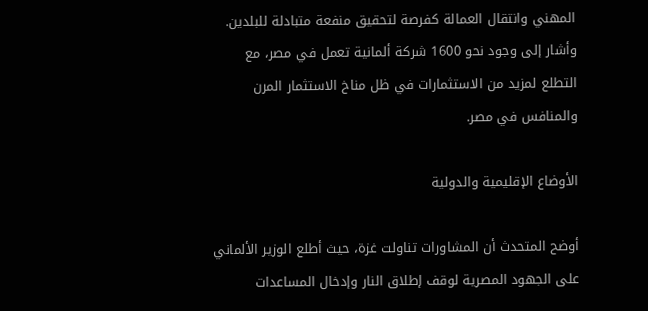المهني وانتقال العمالة كفرصة لتحقيق منفعة متبادلة للبلدين. وأشار إلى وجود نحو 1600 شركة ألمانية تعمل في مصر، مع التطلع لمزيد من الاستثمارات في ظل مناخ الاستثمار المرن والمنافس في مصر.

الأوضاع الإقليمية والدولية

أوضح المتحدث أن المشاورات تناولت غزة، حيث أطلع الوزير الألماني على الجهود المصرية لوقف إطلاق النار وإدخال المساعدات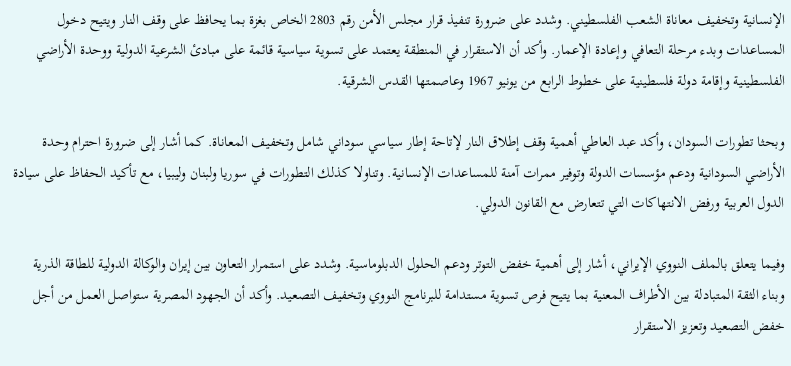الإنسانية وتخفيف معاناة الشعب الفلسطيني. وشدد على ضرورة تنفيذ قرار مجلس الأمن رقم 2803 الخاص بغزة بما يحافظ على وقف النار ويتيح دخول المساعدات وبدء مرحلة التعافي وإعادة الإعمار. وأكد أن الاستقرار في المنطقة يعتمد على تسوية سياسية قائمة على مبادئ الشرعية الدولية ووحدة الأراضي الفلسطينية وإقامة دولة فلسطينية على خطوط الرابع من يونيو 1967 وعاصمتها القدس الشرقية.

وبحثا تطورات السودان، وأكد عبد العاطي أهمية وقف إطلاق النار لإتاحة إطار سياسي سوداني شامل وتخفيف المعاناة. كما أشار إلى ضرورة احترام وحدة الأراضي السودانية ودعم مؤسسات الدولة وتوفير ممرات آمنة للمساعدات الإنسانية. وتناولا كذلك التطورات في سوريا ولبنان وليبيا، مع تأكيد الحفاظ على سيادة الدول العربية ورفض الانتهاكات التي تتعارض مع القانون الدولي.

وفيما يتعلق بالملف النووي الإيراني، أشار إلى أهمية خفض التوتر ودعم الحلول الدبلوماسية. وشدد على استمرار التعاون بين إيران والوكالة الدولية للطاقة الذرية وبناء الثقة المتبادلة بين الأطراف المعنية بما يتيح فرص تسوية مستدامة للبرنامج النووي وتخفيف التصعيد. وأكد أن الجهود المصرية ستواصل العمل من أجل خفض التصعيد وتعزيز الاستقرار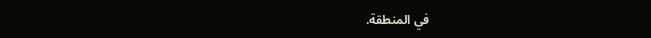في المنطقة.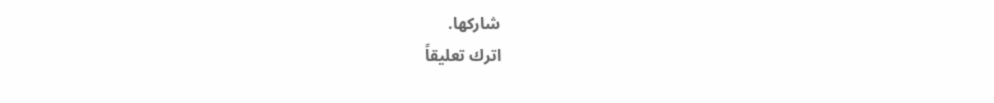شاركها.
اترك تعليقاً